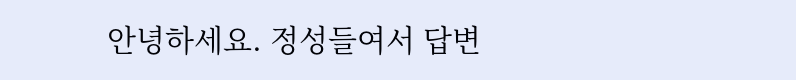안녕하세요. 정성들여서 답변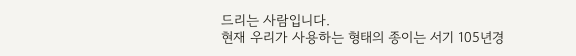드리는 사람입니다.
현재 우리가 사용하는 형태의 종이는 서기 105년경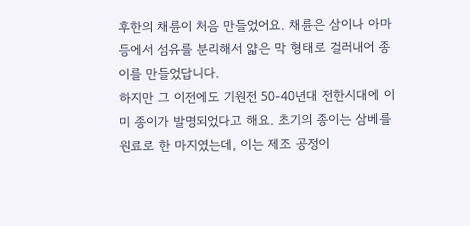후한의 채륜이 처음 만들었어요. 채륜은 삼이나 아마 등에서 섬유를 분리해서 얇은 막 형태로 걸러내어 종이를 만들었답니다.
하지만 그 이전에도 기원전 50-40년대 전한시대에 이미 종이가 발명되었다고 해요. 초기의 종이는 삼베를 원료로 한 마지였는데, 이는 제조 공정이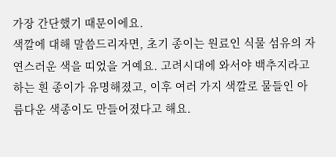가장 간단했기 때문이에요.
색깔에 대해 말씀드리자면, 초기 종이는 원료인 식물 섬유의 자연스러운 색을 띠었을 거예요. 고려시대에 와서야 백추지라고 하는 흰 종이가 유명해졌고, 이후 여러 가지 색깔로 물들인 아름다운 색종이도 만들어졌다고 해요.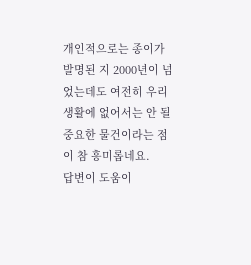개인적으로는 종이가 발명된 지 2000년이 넘었는데도 여전히 우리 생활에 없어서는 안 될 중요한 물건이라는 점이 참 흥미롭네요.
답변이 도움이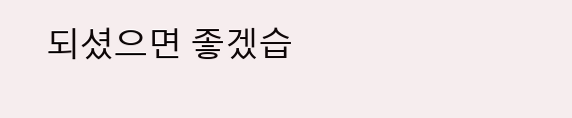되셨으면 좋겠습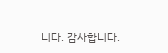니다. 감사합니다.